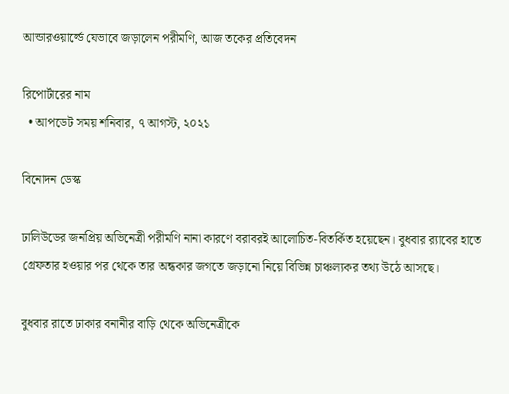আন্ডারওয়ার্ল্ডে যেভাবে জড়ালেন পরীমণি, আজ তকের প্রতিবেদন

রিপোর্টারের নাম
  • আপডেট সময় শনিবার, ৭ আগস্ট, ২০২১

বিনোদন ডেস্ক

ঢালিউডের জনপ্রিয় অভিনেত্রী পরীমণি নানা কারণে বরাবরই আলোচিত-বিতর্কিত হয়েছেন। বুধবার র‌্যাবের হাতে গ্রেফতার হওয়ার পর থেকে তার অন্ধকার জগতে জড়ানো নিয়ে বিভিন্ন চাঞ্চল্যকর তথ্য উঠে আসছে।

বুধবার রাতে ঢাকার বনানীর বাড়ি থেকে অভিনেত্রীকে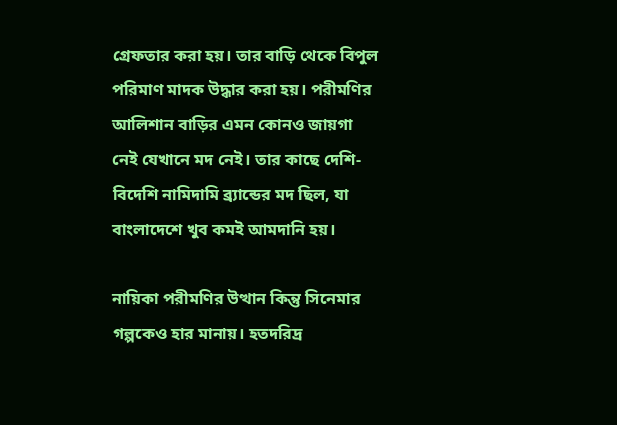গ্রেফতার করা হয়। তার বাড়ি থেকে বিপুল পরিমাণ মাদক উদ্ধার করা হয়। পরীমণির আলিশান বাড়ির এমন কোনও জায়গা নেই যেখানে মদ নেই। তার কাছে দেশি-বিদেশি নামিদামি ব্র্যান্ডের মদ ছিল, যা বাংলাদেশে খুব কমই আমদানি হয়।

নায়িকা পরীমণির উত্থান কিন্তু সিনেমার গল্পকেও হার মানায়। হতদরিদ্র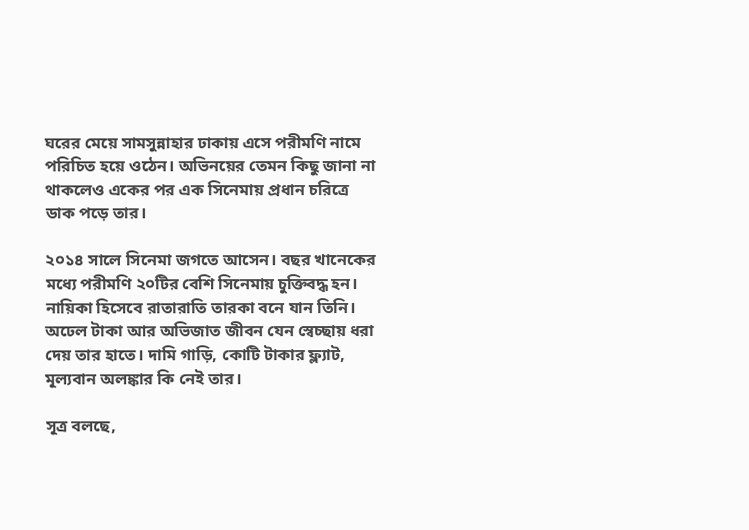ঘরের মেয়ে সামসুন্নাহার ঢাকায় এসে পরীমণি নামে পরিচিত হয়ে ওঠেন। অভিনয়ের তেমন কিছু জানা না থাকলেও একের পর এক সিনেমায় প্রধান চরিত্রে ডাক পড়ে তার।

২০১৪ সালে সিনেমা জগতে আসেন। বছর খানেকের মধ্যে পরীমণি ২০টির বেশি সিনেমায় চুক্তিবদ্ধ হন। নায়িকা হিসেবে রাতারাতি তারকা বনে যান তিনি। অঢেল টাকা আর অভিজাত জীবন যেন স্বেচ্ছায় ধরা দেয় তার হাতে। দামি গাড়ি, কোটি টাকার ফ্ল্যাট, মূল্যবান অলঙ্কার কি নেই তার।

সূত্র বলছে,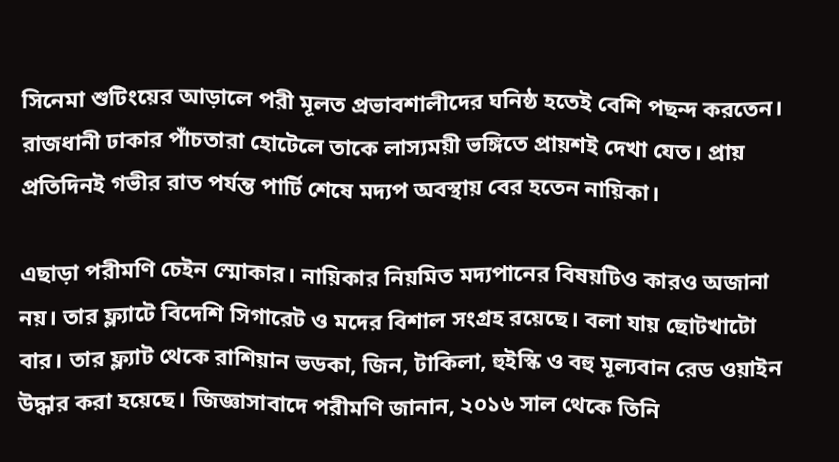সিনেমা শুটিংয়ের আড়ালে পরী মূলত প্রভাবশালীদের ঘনিষ্ঠ হতেই বেশি পছন্দ করতেন। রাজধানী ঢাকার পাঁচতারা হোটেলে তাকে লাস্যময়ী ভঙ্গিতে প্রায়শই দেখা যেত। প্রায় প্রতিদিনই গভীর রাত পর্যন্ত পার্টি শেষে মদ্যপ অবস্থায় বের হতেন নায়িকা।

এছাড়া পরীমণি চেইন স্মোকার। নায়িকার নিয়মিত মদ্যপানের বিষয়টিও কারও অজানা নয়। তার ফ্ল্যাটে বিদেশি সিগারেট ও মদের বিশাল সংগ্রহ রয়েছে। বলা যায় ছোটখাটো বার। তার ফ্ল্যাট থেকে রাশিয়ান ভডকা, জিন, টাকিলা, হুইস্কি ও বহু মূল্যবান রেড ওয়াইন উদ্ধার করা হয়েছে। জিজ্ঞাসাবাদে পরীমণি জানান, ২০১৬ সাল থেকে তিনি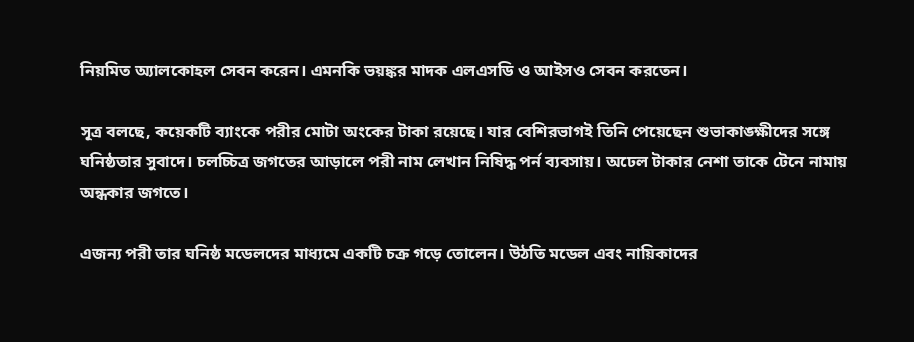নিয়মিত অ্যালকোহল সেবন করেন। এমনকি ভয়ঙ্কর মাদক এলএসডি ও আইসও সেবন করতেন।

সূত্র বলছে, কয়েকটি ব্যাংকে পরীর মোটা অংকের টাকা রয়েছে। যার বেশিরভাগই তিনি পেয়েছেন শুভাকাঙ্ক্ষীদের সঙ্গে ঘনিষ্ঠতার সুবাদে। চলচ্চিত্র জগতের আড়ালে পরী নাম লেখান নিষিদ্ধ পর্ন ব্যবসায়। অঢেল টাকার নেশা তাকে টেনে নামায় অন্ধকার জগতে।

এজন্য পরী তার ঘনিষ্ঠ মডেলদের মাধ্যমে একটি চক্র গড়ে তোলেন। উঠতি মডেল এবং নায়িকাদের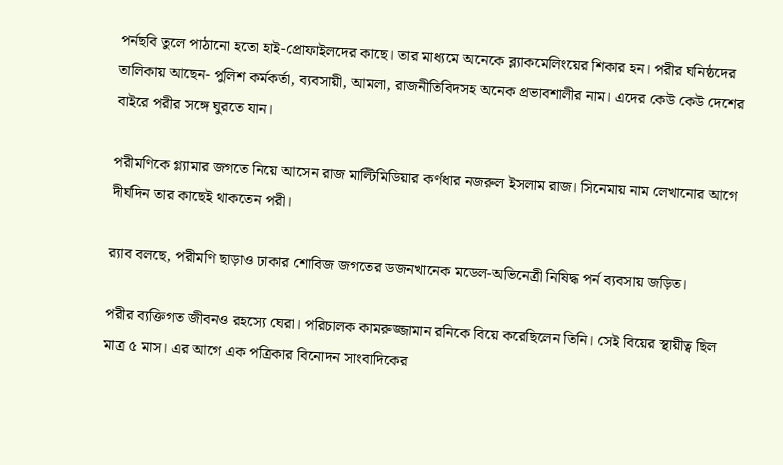পর্নছবি তুলে পাঠানো হতো হাই-প্রোফাইলদের কাছে। তার মাধ্যমে অনেকে ব্ল্যাকমেলিংয়ের শিকার হন। পরীর ঘনিষ্ঠদের তালিকায় আছেন- পুলিশ কর্মকর্তা, ব্যবসায়ী, আমলা, রাজনীতিবিদসহ অনেক প্রভাবশালীর নাম। এদের কেউ কেউ দেশের বাইরে পরীর সঙ্গে ঘুরতে যান।

পরীমণিকে গ্ল্যামার জগতে নিয়ে আসেন রাজ মাল্টিমিডিয়ার কর্ণধার নজরুল ইসলাম রাজ। সিনেমায় নাম লেখানোর আগে দীর্ঘদিন তার কাছেই থাকতেন পরী।

র‌্যাব বলছে, পরীমণি ছাড়াও ঢাকার শোবিজ জগতের ডজনখানেক মডেল-অভিনেত্রী নিষিদ্ধ পর্ন ব্যবসায় জড়িত।

পরীর ব্যক্তিগত জীবনও রহস্যে ঘেরা। পরিচালক কামরুজ্জামান রনিকে বিয়ে করেছিলেন তিনি। সেই বিয়ের স্থায়ীত্ব ছিল মাত্র ৫ মাস। এর আগে এক পত্রিকার বিনোদন সাংবাদিকের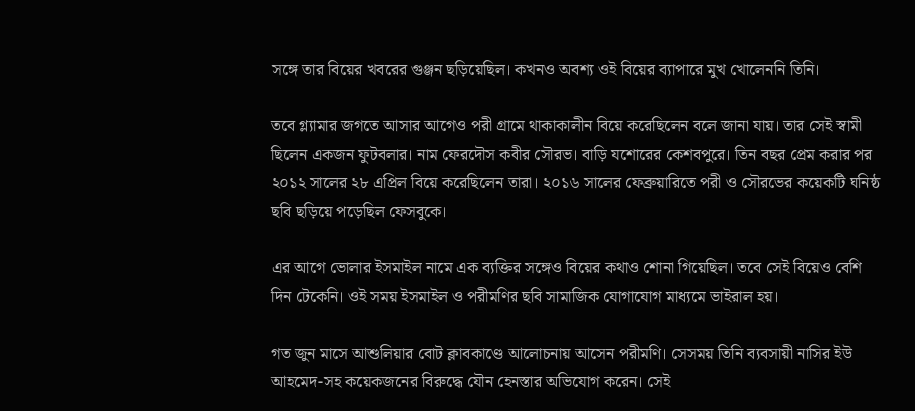সঙ্গে তার বিয়ের খবরের গুঞ্জন ছড়িয়েছিল। কখনও অবশ্য ওই বিয়ের ব্যাপারে মুখ খোলেননি তিনি।

তবে গ্ল্যামার জগতে আসার আগেও পরী গ্রামে থাকাকালীন বিয়ে করেছিলেন বলে জানা যায়। তার সেই স্বামী ছিলেন একজন ফুটবলার। নাম ফেরদৌস কবীর সৌরভ। বাড়ি যশোরের কেশবপুরে। তিন বছর প্রেম করার পর ২০১২ সালের ২৮ এপ্রিল বিয়ে করেছিলেন তারা। ২০১৬ সালের ফেব্রুয়ারিতে পরী ও সৌরভের কয়েকটি ঘনিষ্ঠ ছবি ছড়িয়ে পড়েছিল ফেসবুকে।

এর আগে ভোলার ইসমাইল নামে এক ব্যক্তির সঙ্গেও বিয়ের কথাও শোনা গিয়েছিল। তবে সেই বিয়েও বেশি দিন টেকেনি। ওই সময় ইসমাইল ও পরীমণির ছবি সামাজিক যোগাযোগ মাধ্যমে ভাইরাল হয়।

গত জুন মাসে আশুলিয়ার বোট ক্লাবকাণ্ডে আলোচনায় আসেন পরীমণি। সেসময় তিনি ব্যবসায়ী নাসির ইউ আহমেদ-সহ কয়েকজনের বিরুদ্ধে যৌন হেনস্তার অভিযোগ করেন। সেই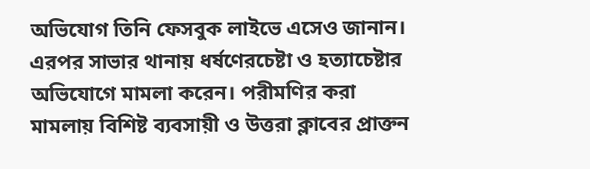অভিযোগ তিনি ফেসবুক লাইভে এসেও জানান। এরপর সাভার থানায় ধর্ষণেরচেষ্টা ও হত্যাচেষ্টার অভিযোগে মামলা করেন। পরীমণির করা মামলায় বিশিষ্ট ব্যবসায়ী ও উত্তরা ক্লাবের প্রাক্তন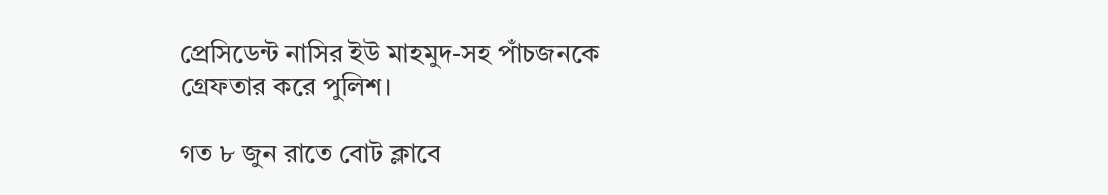প্রেসিডেন্ট নাসির ইউ মাহমুদ-সহ পাঁচজনকে গ্রেফতার করে পুলিশ।

গত ৮ জুন রাতে বোট ক্লাবে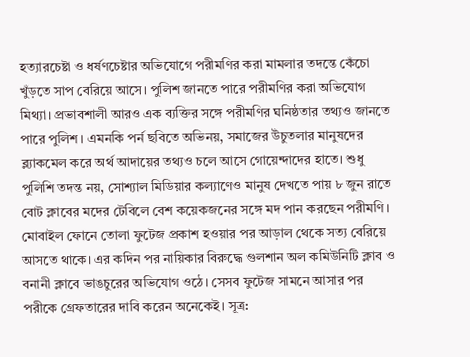হত্যারচেষ্টা ও ধর্ষণচেষ্টার অভিযোগে পরীমণির করা মামলার তদন্তে কেঁচো খুঁড়তে সাপ বেরিয়ে আসে। পুলিশ জানতে পারে পরীমণির করা অভিযোগ মিথ্যা। প্রভাবশালী আরও এক ব্যক্তির সঙ্গে পরীমণির ঘনিষ্ঠতার তথ্যও জানতে পারে পুলিশ। এমনকি পর্ন ছবিতে অভিনয়, সমাজের উঁচুতলার মানুষদের ব্ল্যাকমেল করে অর্থ আদায়ের তথ্যও চলে আসে গোয়েন্দাদের হাতে। শুধু পুলিশি তদন্ত নয়, সোশ্যাল মিডিয়ার কল্যাণেও মানুষ দেখতে পায় ৮ জুন রাতে বোট ক্লাবের মদের টেবিলে বেশ কয়েকজনের সঙ্গে মদ পান করছেন পরীমণি। মোবাইল ফোনে তোলা ফুটেজ প্রকাশ হওয়ার পর আড়াল থেকে সত্য বেরিয়ে আসতে থাকে। এর কদিন পর নায়িকার বিরুদ্ধে গুলশান অল কমিউনিটি ক্লাব ও বনানী ক্লাবে ভাঙচুরের অভিযোগ ওঠে। সেসব ফুটেজ সামনে আসার পর পরীকে গ্রেফতারের দাবি করেন অনেকেই। সূত্র: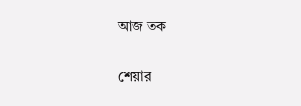আজ তক

শেয়ার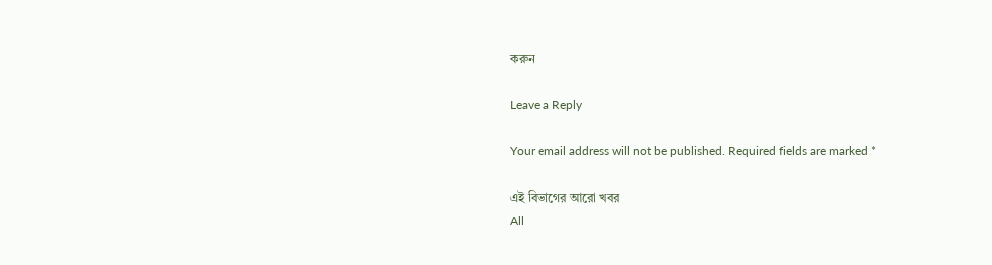করুন

Leave a Reply

Your email address will not be published. Required fields are marked *

এই বিভাগের আরো খবর
All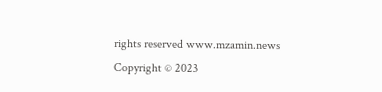rights reserved www.mzamin.news Copyright © 2023